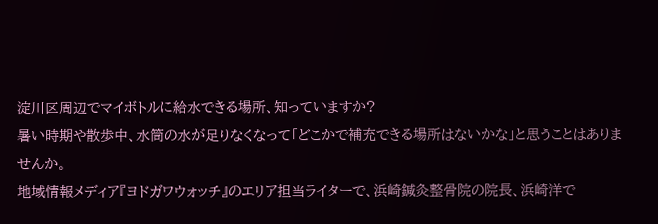淀川区周辺でマイボトルに給水できる場所、知っていますか?
暑い時期や散歩中、水筒の水が足りなくなって「どこかで補充できる場所はないかな」と思うことはありませんか。
地域情報メディア『ヨドガワウォッチ』のエリア担当ライターで、浜崎鍼灸整骨院の院長、浜崎洋で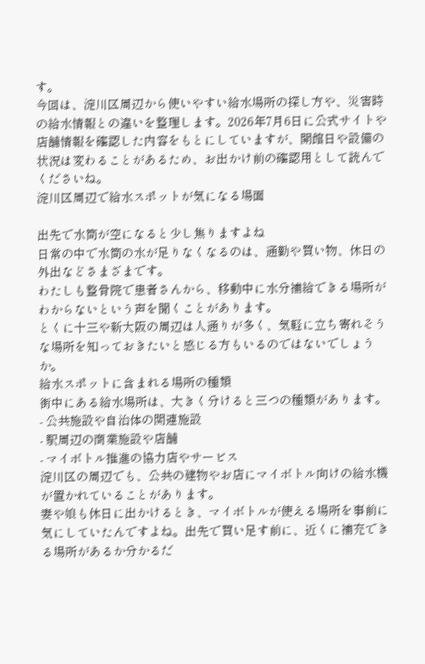す。
今回は、淀川区周辺から使いやすい給水場所の探し方や、災害時の給水情報との違いを整理します。2026年7月6日に公式サイトや店舗情報を確認した内容をもとにしていますが、開館日や設備の状況は変わることがあるため、お出かけ前の確認用として読んでくださいね。
淀川区周辺で給水スポットが気になる場面

出先で水筒が空になると少し焦りますよね
日常の中で水筒の水が足りなくなるのは、通勤や買い物、休日の外出などさまざまです。
わたしも整骨院で患者さんから、移動中に水分補給できる場所がわからないという声を聞くことがあります。
とくに十三や新大阪の周辺は人通りが多く、気軽に立ち寄れそうな場所を知っておきたいと感じる方もいるのではないでしょうか。
給水スポットに含まれる場所の種類
街中にある給水場所は、大きく分けると三つの種類があります。
- 公共施設や自治体の関連施設
- 駅周辺の商業施設や店舗
- マイボトル推進の協力店やサービス
淀川区の周辺でも、公共の建物やお店にマイボトル向けの給水機が置かれていることがあります。
妻や娘も休日に出かけるとき、マイボトルが使える場所を事前に気にしていたんですよね。出先で買い足す前に、近くに補充できる場所があるか分かるだ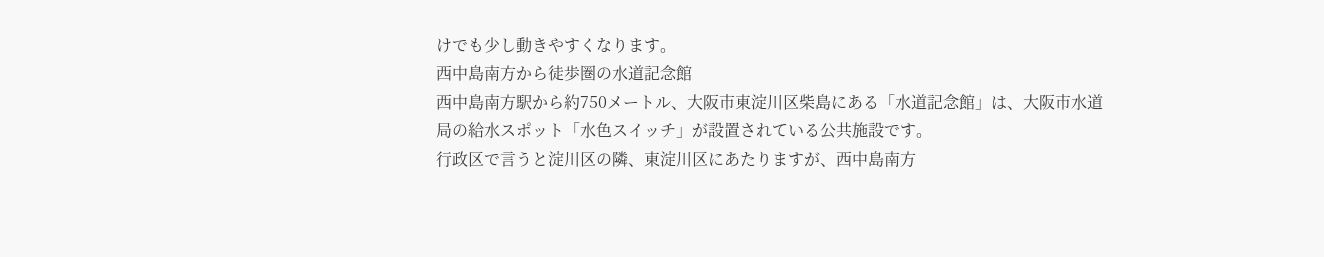けでも少し動きやすくなります。
西中島南方から徒歩圏の水道記念館
西中島南方駅から約750メートル、大阪市東淀川区柴島にある「水道記念館」は、大阪市水道局の給水スポット「水色スイッチ」が設置されている公共施設です。
行政区で言うと淀川区の隣、東淀川区にあたりますが、西中島南方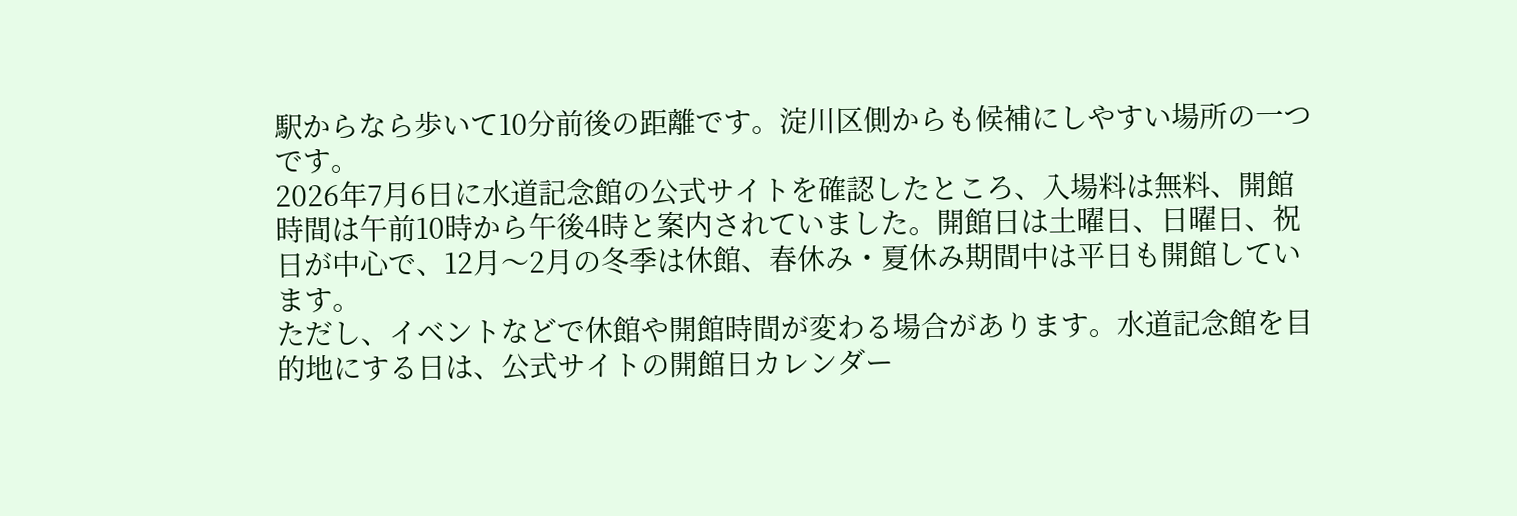駅からなら歩いて10分前後の距離です。淀川区側からも候補にしやすい場所の一つです。
2026年7月6日に水道記念館の公式サイトを確認したところ、入場料は無料、開館時間は午前10時から午後4時と案内されていました。開館日は土曜日、日曜日、祝日が中心で、12月〜2月の冬季は休館、春休み・夏休み期間中は平日も開館しています。
ただし、イベントなどで休館や開館時間が変わる場合があります。水道記念館を目的地にする日は、公式サイトの開館日カレンダー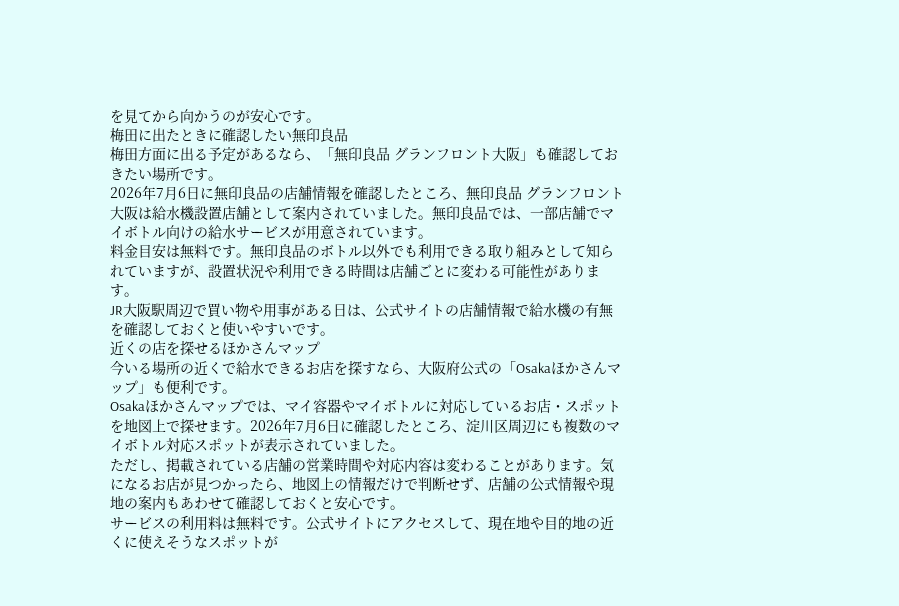を見てから向かうのが安心です。
梅田に出たときに確認したい無印良品
梅田方面に出る予定があるなら、「無印良品 グランフロント大阪」も確認しておきたい場所です。
2026年7月6日に無印良品の店舗情報を確認したところ、無印良品 グランフロント大阪は給水機設置店舗として案内されていました。無印良品では、一部店舗でマイボトル向けの給水サービスが用意されています。
料金目安は無料です。無印良品のボトル以外でも利用できる取り組みとして知られていますが、設置状況や利用できる時間は店舗ごとに変わる可能性があります。
JR大阪駅周辺で買い物や用事がある日は、公式サイトの店舗情報で給水機の有無を確認しておくと使いやすいです。
近くの店を探せるほかさんマップ
今いる場所の近くで給水できるお店を探すなら、大阪府公式の「Osakaほかさんマップ」も便利です。
Osakaほかさんマップでは、マイ容器やマイボトルに対応しているお店・スポットを地図上で探せます。2026年7月6日に確認したところ、淀川区周辺にも複数のマイボトル対応スポットが表示されていました。
ただし、掲載されている店舗の営業時間や対応内容は変わることがあります。気になるお店が見つかったら、地図上の情報だけで判断せず、店舗の公式情報や現地の案内もあわせて確認しておくと安心です。
サービスの利用料は無料です。公式サイトにアクセスして、現在地や目的地の近くに使えそうなスポットが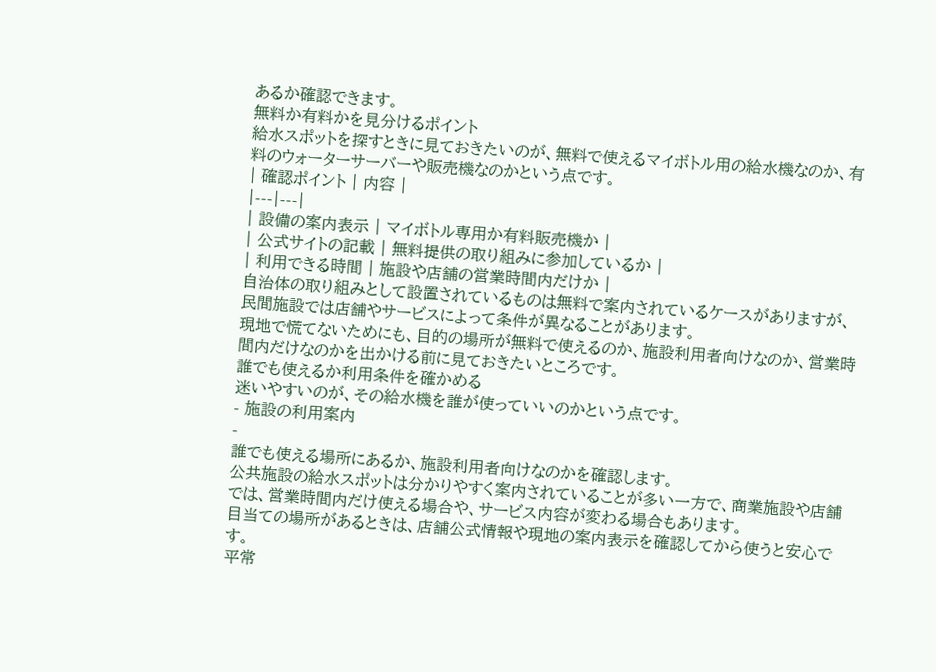あるか確認できます。
無料か有料かを見分けるポイント
給水スポットを探すときに見ておきたいのが、無料で使えるマイボトル用の給水機なのか、有料のウォーターサーバーや販売機なのかという点です。
| 確認ポイント | 内容 |
|---|---|
| 設備の案内表示 | マイボトル専用か有料販売機か |
| 公式サイトの記載 | 無料提供の取り組みに参加しているか |
| 利用できる時間 | 施設や店舗の営業時間内だけか |
自治体の取り組みとして設置されているものは無料で案内されているケースがありますが、民間施設では店舗やサービスによって条件が異なることがあります。
現地で慌てないためにも、目的の場所が無料で使えるのか、施設利用者向けなのか、営業時間内だけなのかを出かける前に見ておきたいところです。
誰でも使えるか利用条件を確かめる
迷いやすいのが、その給水機を誰が使っていいのかという点です。
- 施設の利用案内
-
誰でも使える場所にあるか、施設利用者向けなのかを確認します。
公共施設の給水スポットは分かりやすく案内されていることが多い一方で、商業施設や店舗では、営業時間内だけ使える場合や、サービス内容が変わる場合もあります。
目当ての場所があるときは、店舗公式情報や現地の案内表示を確認してから使うと安心です。
平常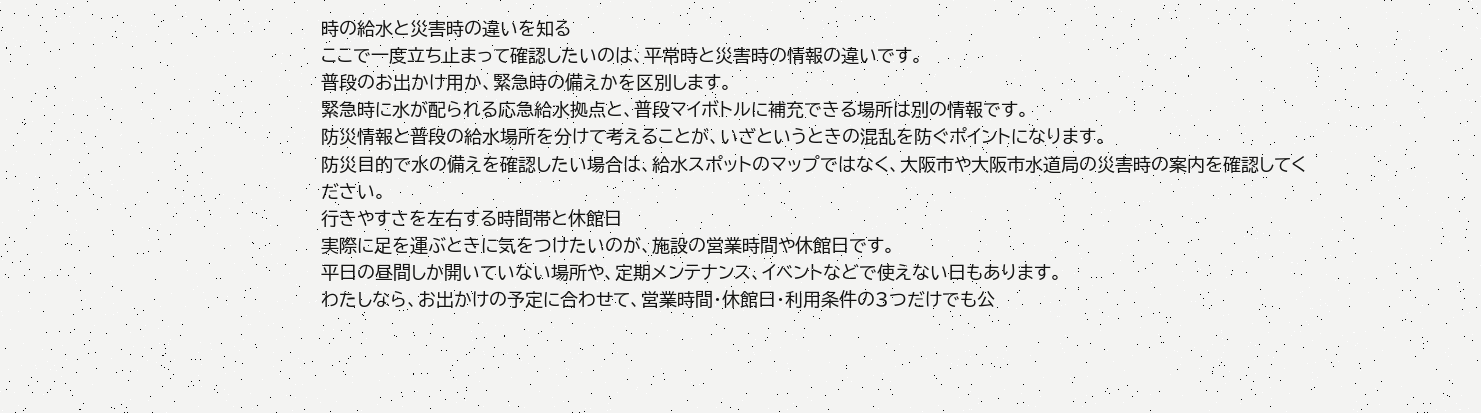時の給水と災害時の違いを知る
ここで一度立ち止まって確認したいのは、平常時と災害時の情報の違いです。
普段のお出かけ用か、緊急時の備えかを区別します。
緊急時に水が配られる応急給水拠点と、普段マイボトルに補充できる場所は別の情報です。
防災情報と普段の給水場所を分けて考えることが、いざというときの混乱を防ぐポイントになります。
防災目的で水の備えを確認したい場合は、給水スポットのマップではなく、大阪市や大阪市水道局の災害時の案内を確認してください。
行きやすさを左右する時間帯と休館日
実際に足を運ぶときに気をつけたいのが、施設の営業時間や休館日です。
平日の昼間しか開いていない場所や、定期メンテナンス、イベントなどで使えない日もあります。
わたしなら、お出かけの予定に合わせて、営業時間・休館日・利用条件の3つだけでも公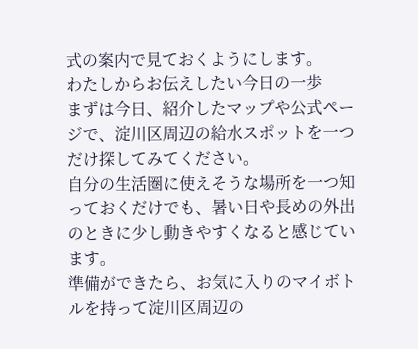式の案内で見ておくようにします。
わたしからお伝えしたい今日の一歩
まずは今日、紹介したマップや公式ページで、淀川区周辺の給水スポットを一つだけ探してみてください。
自分の生活圏に使えそうな場所を一つ知っておくだけでも、暑い日や長めの外出のときに少し動きやすくなると感じています。
準備ができたら、お気に入りのマイボトルを持って淀川区周辺の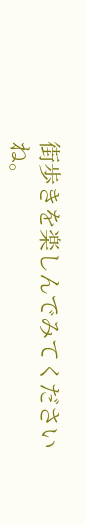街歩きを楽しんでみてくださいね。